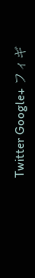Twitter Google+ フィギ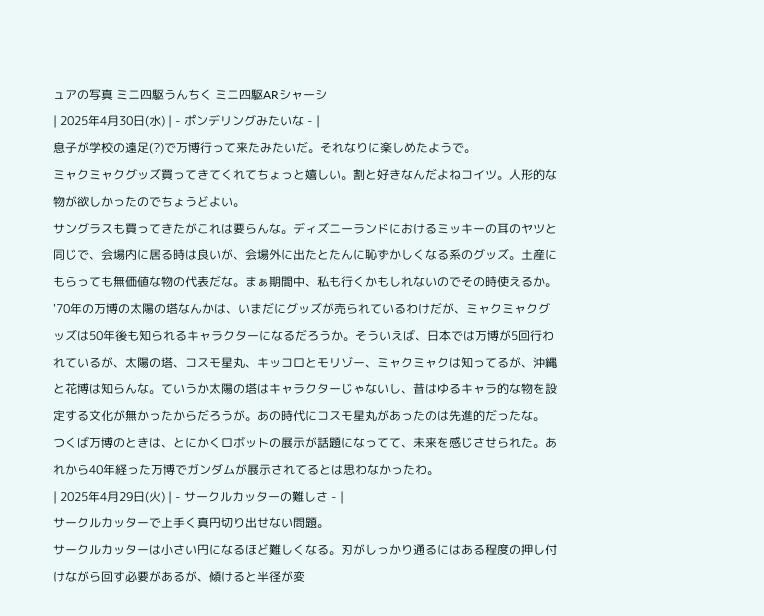ュアの写真 ミニ四駆うんちく ミニ四駆ARシャーシ
| 2025年4月30日(水) | - ポンデリングみたいな - |
息子が学校の遠足(?)で万博行って来たみたいだ。それなりに楽しめたようで。
ミャクミャクグッズ買ってきてくれてちょっと嬉しい。割と好きなんだよねコイツ。人形的な物が欲しかったのでちょうどよい。
サングラスも買ってきたがこれは要らんな。ディズニーランドにおけるミッキーの耳のヤツと同じで、会場内に居る時は良いが、会場外に出たとたんに恥ずかしくなる系のグッズ。土産にもらっても無価値な物の代表だな。まぁ期間中、私も行くかもしれないのでその時使えるか。
'70年の万博の太陽の塔なんかは、いまだにグッズが売られているわけだが、ミャクミャクグッズは50年後も知られるキャラクターになるだろうか。そういえば、日本では万博が5回行われているが、太陽の塔、コスモ星丸、キッコロとモリゾー、ミャクミャクは知ってるが、沖縄と花博は知らんな。ていうか太陽の塔はキャラクターじゃないし、昔はゆるキャラ的な物を設定する文化が無かったからだろうが。あの時代にコスモ星丸があったのは先進的だったな。
つくば万博のときは、とにかくロボットの展示が話題になってて、未来を感じさせられた。あれから40年経った万博でガンダムが展示されてるとは思わなかったわ。
| 2025年4月29日(火) | - サークルカッターの難しさ - |
サークルカッターで上手く真円切り出せない問題。
サークルカッターは小さい円になるほど難しくなる。刃がしっかり通るにはある程度の押し付けながら回す必要があるが、傾けると半径が変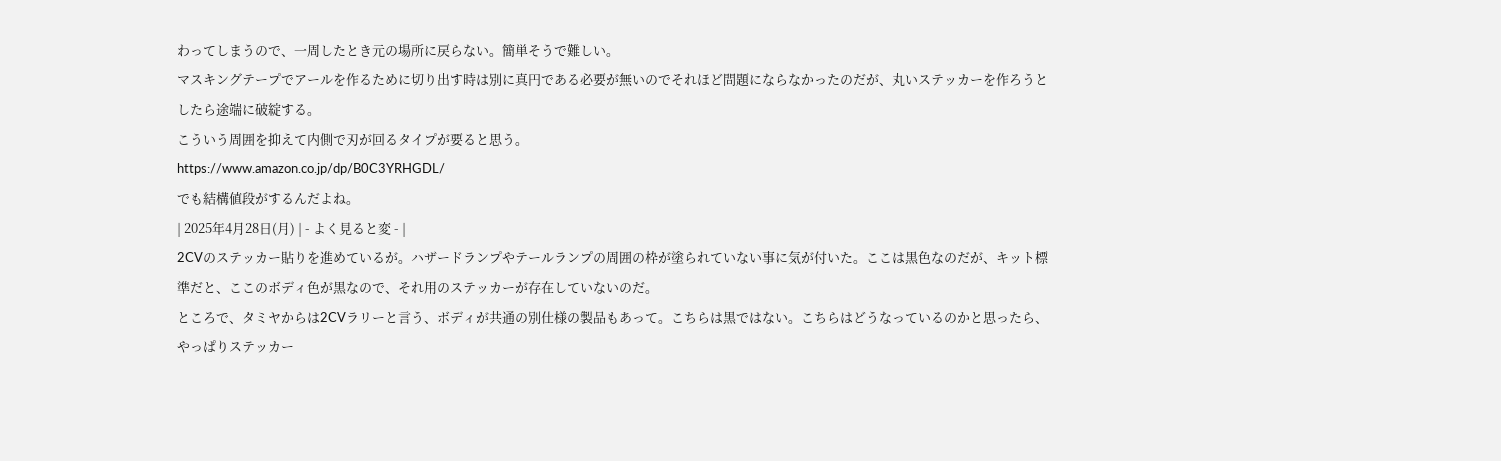わってしまうので、一周したとき元の場所に戻らない。簡単そうで難しい。
マスキングテープでアールを作るために切り出す時は別に真円である必要が無いのでそれほど問題にならなかったのだが、丸いステッカーを作ろうとしたら途端に破綻する。
こういう周囲を抑えて内側で刃が回るタイプが要ると思う。
https://www.amazon.co.jp/dp/B0C3YRHGDL/
でも結構値段がするんだよね。
| 2025年4月28日(月) | - よく見ると変 - |
2CVのステッカー貼りを進めているが。ハザードランプやテールランプの周囲の枠が塗られていない事に気が付いた。ここは黒色なのだが、キット標準だと、ここのボディ色が黒なので、それ用のステッカーが存在していないのだ。
ところで、タミヤからは2CVラリーと言う、ボディが共通の別仕様の製品もあって。こちらは黒ではない。こちらはどうなっているのかと思ったら、やっぱりステッカー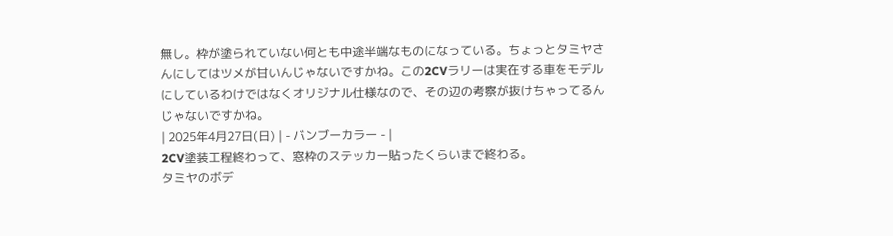無し。枠が塗られていない何とも中途半端なものになっている。ちょっとタミヤさんにしてはツメが甘いんじゃないですかね。この2CVラリーは実在する車をモデルにしているわけではなくオリジナル仕様なので、その辺の考察が抜けちゃってるんじゃないですかね。
| 2025年4月27日(日) | - バンブーカラー - |
2CV塗装工程終わって、窓枠のステッカー貼ったくらいまで終わる。
タミヤのボデ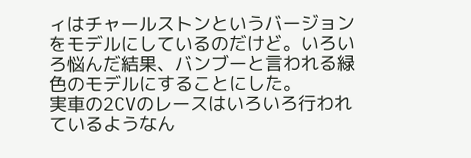ィはチャールストンというバージョンをモデルにしているのだけど。いろいろ悩んだ結果、バンブーと言われる緑色のモデルにすることにした。
実車の2CVのレースはいろいろ行われているようなん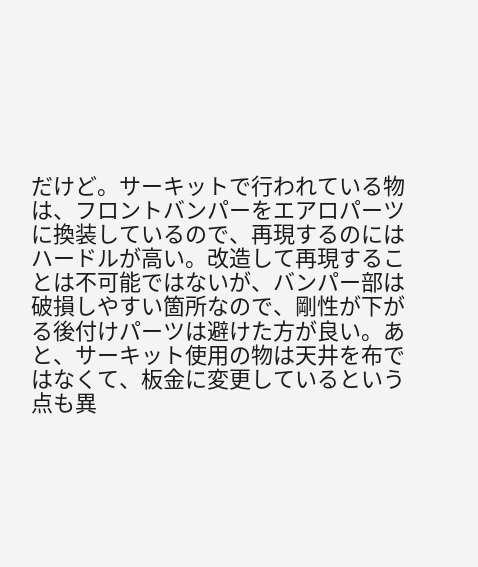だけど。サーキットで行われている物は、フロントバンパーをエアロパーツに換装しているので、再現するのにはハードルが高い。改造して再現することは不可能ではないが、バンパー部は破損しやすい箇所なので、剛性が下がる後付けパーツは避けた方が良い。あと、サーキット使用の物は天井を布ではなくて、板金に変更しているという点も異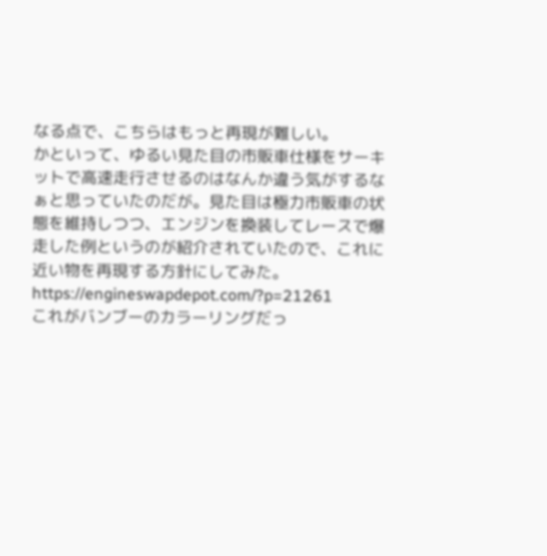なる点で、こちらはもっと再現が難しい。
かといって、ゆるい見た目の市販車仕様をサーキットで高速走行させるのはなんか違う気がするなぁと思っていたのだが。見た目は極力市販車の状態を維持しつつ、エンジンを換装してレースで爆走した例というのが紹介されていたので、これに近い物を再現する方針にしてみた。
https://engineswapdepot.com/?p=21261
これがバンブーのカラーリングだっ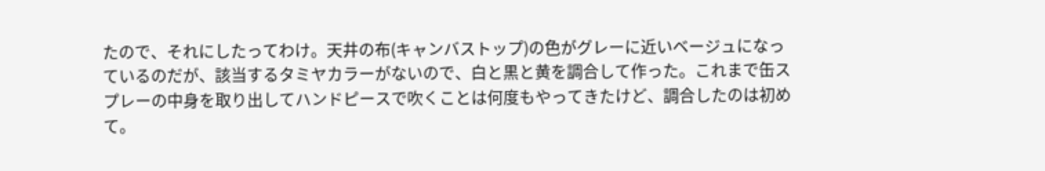たので、それにしたってわけ。天井の布(キャンバストップ)の色がグレーに近いベージュになっているのだが、該当するタミヤカラーがないので、白と黒と黄を調合して作った。これまで缶スプレーの中身を取り出してハンドピースで吹くことは何度もやってきたけど、調合したのは初めて。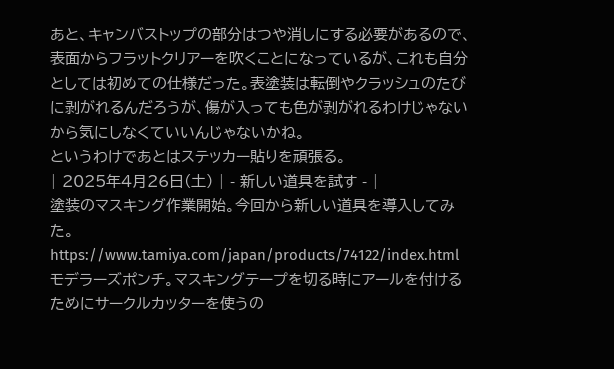あと、キャンバストップの部分はつや消しにする必要があるので、表面からフラットクリアーを吹くことになっているが、これも自分としては初めての仕様だった。表塗装は転倒やクラッシュのたびに剥がれるんだろうが、傷が入っても色が剥がれるわけじゃないから気にしなくていいんじゃないかね。
というわけであとはステッカー貼りを頑張る。
| 2025年4月26日(土) | - 新しい道具を試す - |
塗装のマスキング作業開始。今回から新しい道具を導入してみた。
https://www.tamiya.com/japan/products/74122/index.html
モデラーズポンチ。マスキングテープを切る時にアールを付けるためにサークルカッターを使うの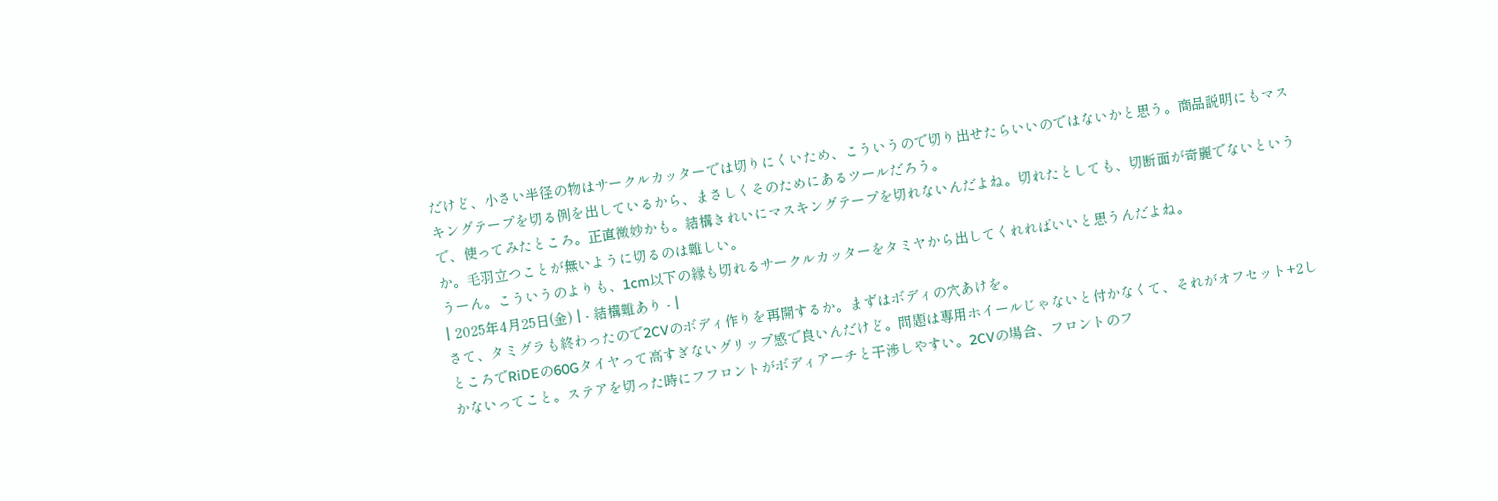だけど、小さい半径の物はサークルカッターでは切りにくいため、こういうので切り出せたらいいのではないかと思う。商品説明にもマスキングテープを切る例を出しているから、まさしくそのためにあるツールだろう。
で、使ってみたところ。正直微妙かも。結構きれいにマスキングテープを切れないんだよね。切れたとしても、切断面が奇麗でないというか。毛羽立つことが無いように切るのは難しい。
うーん。こういうのよりも、1cm以下の縁も切れるサークルカッターをタミヤから出してくれればいいと思うんだよね。
| 2025年4月25日(金) | - 結構難あり - |
さて、タミグラも終わったので2CVのボディ作りを再開するか。まずはボディの穴あけを。
ところでRiDEの60Gタイヤって高すぎないグリップ感で良いんだけど。問題は専用ホイールじゃないと付かなくて、それがオフセット+2しかないってこと。ステアを切った時にフフロントがボディアーチと干渉しやすい。2CVの場合、フロントのフ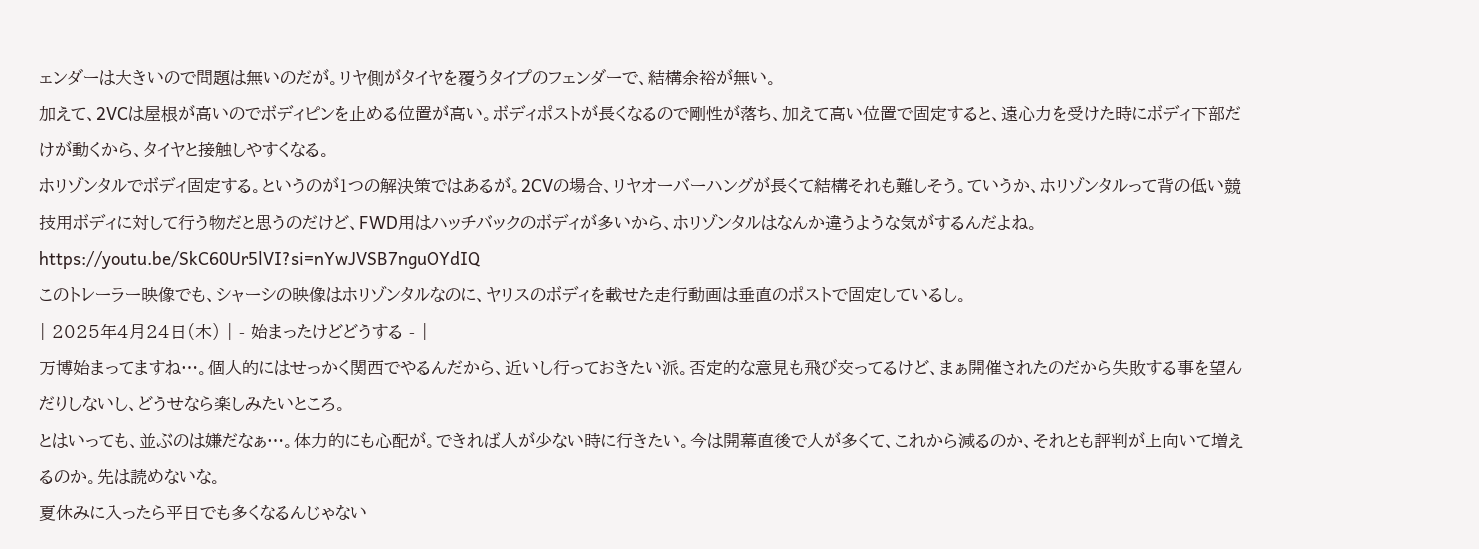ェンダーは大きいので問題は無いのだが。リヤ側がタイヤを覆うタイプのフェンダーで、結構余裕が無い。
加えて、2VCは屋根が高いのでボディピンを止める位置が高い。ボディポストが長くなるので剛性が落ち、加えて高い位置で固定すると、遠心力を受けた時にボディ下部だけが動くから、タイヤと接触しやすくなる。
ホリゾンタルでボディ固定する。というのが1つの解決策ではあるが。2CVの場合、リヤオーバーハングが長くて結構それも難しそう。ていうか、ホリゾンタルって背の低い競技用ボディに対して行う物だと思うのだけど、FWD用はハッチバックのボディが多いから、ホリゾンタルはなんか違うような気がするんだよね。
https://youtu.be/SkC60Ur5lVI?si=nYwJVSB7nguOYdIQ
このトレーラー映像でも、シャーシの映像はホリゾンタルなのに、ヤリスのボディを載せた走行動画は垂直のポストで固定しているし。
| 2025年4月24日(木) | - 始まったけどどうする - |
万博始まってますね…。個人的にはせっかく関西でやるんだから、近いし行っておきたい派。否定的な意見も飛び交ってるけど、まぁ開催されたのだから失敗する事を望んだりしないし、どうせなら楽しみたいところ。
とはいっても、並ぶのは嫌だなぁ…。体力的にも心配が。できれば人が少ない時に行きたい。今は開幕直後で人が多くて、これから減るのか、それとも評判が上向いて増えるのか。先は読めないな。
夏休みに入ったら平日でも多くなるんじゃない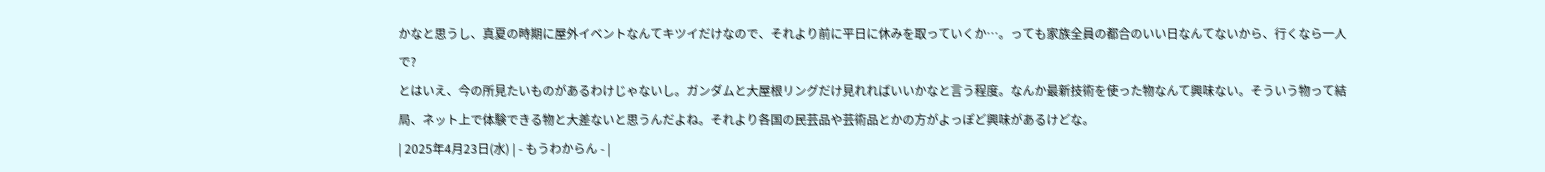かなと思うし、真夏の時期に屋外イベントなんてキツイだけなので、それより前に平日に休みを取っていくか…。っても家族全員の都合のいい日なんてないから、行くなら一人で?
とはいえ、今の所見たいものがあるわけじゃないし。ガンダムと大屋根リングだけ見れればいいかなと言う程度。なんか最新技術を使った物なんて興味ない。そういう物って結局、ネット上で体験できる物と大差ないと思うんだよね。それより各国の民芸品や芸術品とかの方がよっぽど興味があるけどな。
| 2025年4月23日(水) | - もうわからん - |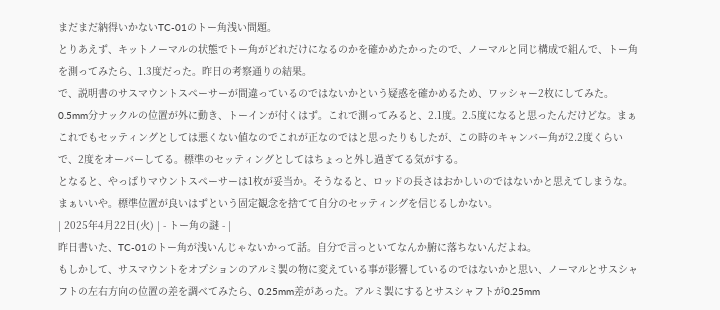まだまだ納得いかないTC-01のトー角浅い問題。
とりあえず、キットノーマルの状態でトー角がどれだけになるのかを確かめたかったので、ノーマルと同じ構成で組んで、トー角を測ってみたら、1.3度だった。昨日の考察通りの結果。
で、説明書のサスマウントスペーサーが間違っているのではないかという疑惑を確かめるため、ワッシャー2枚にしてみた。0.5mm分ナックルの位置が外に動き、トーインが付くはず。これで測ってみると、2.1度。2.5度になると思ったんだけどな。まぁこれでもセッティングとしては悪くない値なのでこれが正なのではと思ったりもしたが、この時のキャンバー角が2.2度くらいで、2度をオーバーしてる。標準のセッティングとしてはちょっと外し過ぎてる気がする。
となると、やっぱりマウントスペーサーは1枚が妥当か。そうなると、ロッドの長さはおかしいのではないかと思えてしまうな。まぁいいや。標準位置が良いはずという固定観念を捨てて自分のセッティングを信じるしかない。
| 2025年4月22日(火) | - トー角の謎 - |
昨日書いた、TC-01のトー角が浅いんじゃないかって話。自分で言っといてなんか腑に落ちないんだよね。
もしかして、サスマウントをオプションのアルミ製の物に変えている事が影響しているのではないかと思い、ノーマルとサスシャフトの左右方向の位置の差を調べてみたら、0.25mm差があった。アルミ製にするとサスシャフトが0.25mm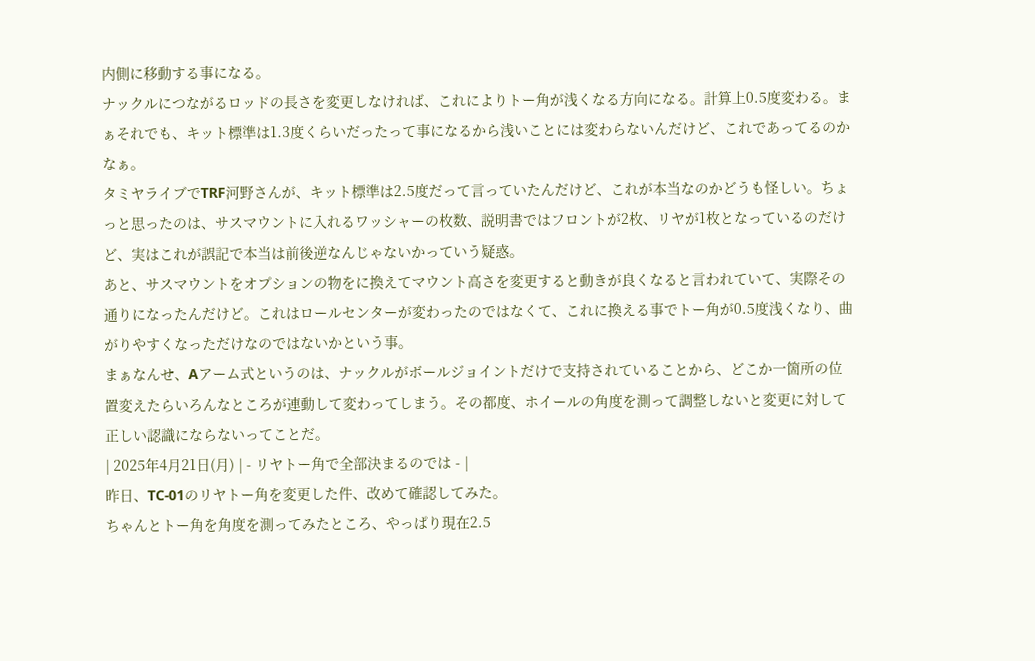内側に移動する事になる。
ナックルにつながるロッドの長さを変更しなければ、これによりトー角が浅くなる方向になる。計算上0.5度変わる。まぁそれでも、キット標準は1.3度くらいだったって事になるから浅いことには変わらないんだけど、これであってるのかなぁ。
タミヤライブでTRF河野さんが、キット標準は2.5度だって言っていたんだけど、これが本当なのかどうも怪しい。ちょっと思ったのは、サスマウントに入れるワッシャーの枚数、説明書ではフロントが2枚、リヤが1枚となっているのだけど、実はこれが誤記で本当は前後逆なんじゃないかっていう疑惑。
あと、サスマウントをオプションの物をに換えてマウント高さを変更すると動きが良くなると言われていて、実際その通りになったんだけど。これはロールセンターが変わったのではなくて、これに換える事でトー角が0.5度浅くなり、曲がりやすくなっただけなのではないかという事。
まぁなんせ、Aアーム式というのは、ナックルがボールジョイントだけで支持されていることから、どこか一箇所の位置変えたらいろんなところが連動して変わってしまう。その都度、ホイールの角度を測って調整しないと変更に対して正しい認識にならないってことだ。
| 2025年4月21日(月) | - リヤトー角で全部決まるのでは - |
昨日、TC-01のリヤトー角を変更した件、改めて確認してみた。
ちゃんとトー角を角度を測ってみたところ、やっぱり現在2.5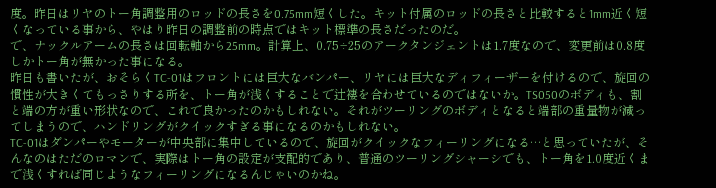度。昨日はリヤのトー角調整用のロッドの長さを0.75mm短くした。キット付属のロッドの長さと比較すると1mm近く短くなっている事から、やはり昨日の調整前の時点ではキット標準の長さだったのだ。
で、ナックルアームの長さは回転軸から25mm。計算上、0.75÷25のアークタンジェントは1.7度なので、変更前は0.8度しかトー角が無かった事になる。
昨日も書いたが、おそらくTC-01はフロントには巨大なバンパー、リヤには巨大なディフィーザーを付けるので、旋回の慣性が大きくてもっさりする所を、トー角が浅くすることで辻褄を合わせているのではないか。TS050のボディも、割と端の方が重い形状なので、これで良かったのかもしれない。それがツーリングのボディとなると端部の重量物が減ってしまうので、ハンドリングがクイックすぎる事になるのかもしれない。
TC-01はダンパーやモーターが中央部に集中しているので、旋回がクイックなフィーリングになる…と思っていたが、そんなのはただのロマンで、実際はトー角の設定が支配的であり、普通のツーリングシャーシでも、トー角を1.0度近くまで浅くすれば同じようなフィーリングになるんじゃいのかね。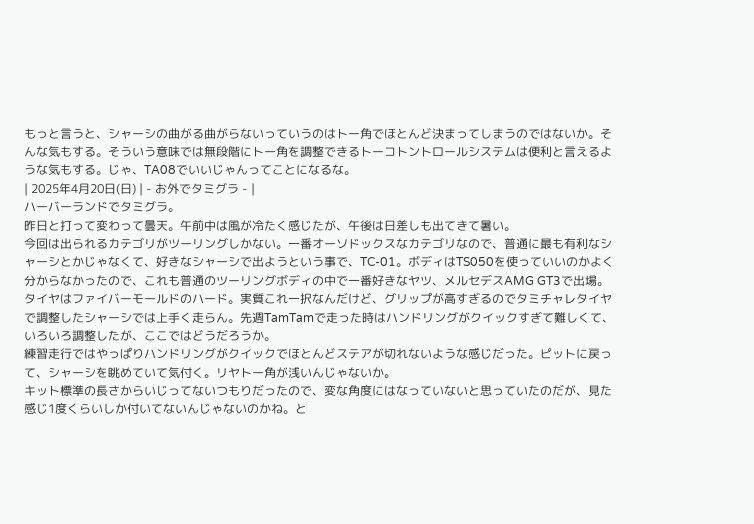もっと言うと、シャーシの曲がる曲がらないっていうのはトー角でほとんど決まってしまうのではないか。そんな気もする。そういう意味では無段階にトー角を調整できるトーコトントロールシステムは便利と言えるような気もする。じゃ、TA08でいいじゃんってことになるな。
| 2025年4月20日(日) | - お外でタミグラ - |
ハーバーランドでタミグラ。
昨日と打って変わって曇天。午前中は風が冷たく感じたが、午後は日差しも出てきて暑い。
今回は出られるカテゴリがツーリングしかない。一番オーソドックスなカテゴリなので、普通に最も有利なシャーシとかじゃなくて、好きなシャーシで出ようという事で、TC-01。ボディはTS050を使っていいのかよく分からなかったので、これも普通のツーリングボディの中で一番好きなヤツ、メルセデスAMG GT3で出場。
タイヤはファイバーモールドのハード。実質これ一択なんだけど、グリップが高すぎるのでタミチャレタイヤで調整したシャーシでは上手く走らん。先週TamTamで走った時はハンドリングがクイックすぎて難しくて、いろいろ調整したが、ここではどうだろうか。
練習走行ではやっぱりハンドリングがクイックでほとんどステアが切れないような感じだった。ピットに戻って、シャーシを眺めていて気付く。リヤトー角が浅いんじゃないか。
キット標準の長さからいじってないつもりだったので、変な角度にはなっていないと思っていたのだが、見た感じ1度くらいしか付いてないんじゃないのかね。と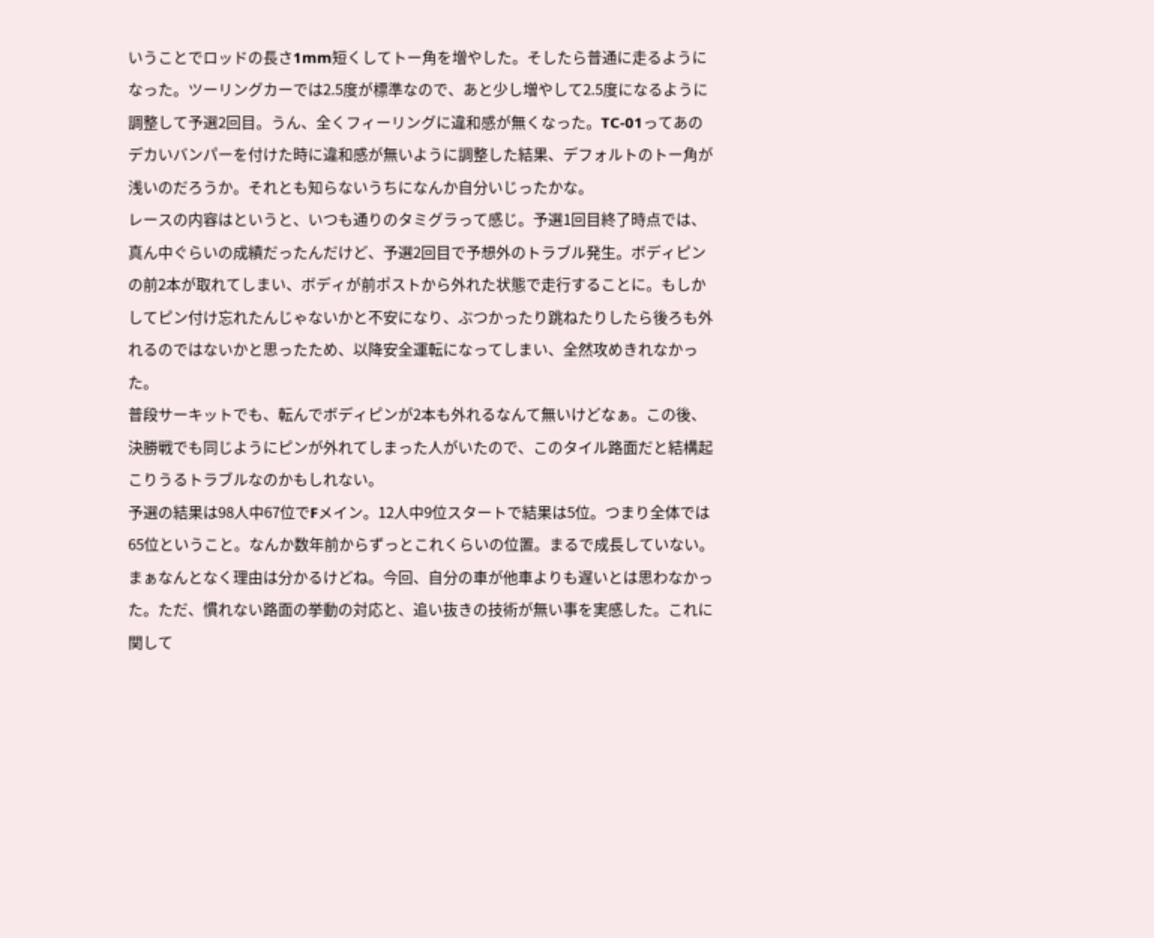いうことでロッドの長さ1mm短くしてトー角を増やした。そしたら普通に走るようになった。ツーリングカーでは2.5度が標準なので、あと少し増やして2.5度になるように調整して予選2回目。うん、全くフィーリングに違和感が無くなった。TC-01ってあのデカいバンパーを付けた時に違和感が無いように調整した結果、デフォルトのトー角が浅いのだろうか。それとも知らないうちになんか自分いじったかな。
レースの内容はというと、いつも通りのタミグラって感じ。予選1回目終了時点では、真ん中ぐらいの成績だったんだけど、予選2回目で予想外のトラブル発生。ボディピンの前2本が取れてしまい、ボディが前ポストから外れた状態で走行することに。もしかしてピン付け忘れたんじゃないかと不安になり、ぶつかったり跳ねたりしたら後ろも外れるのではないかと思ったため、以降安全運転になってしまい、全然攻めきれなかった。
普段サーキットでも、転んでボディピンが2本も外れるなんて無いけどなぁ。この後、決勝戦でも同じようにピンが外れてしまった人がいたので、このタイル路面だと結構起こりうるトラブルなのかもしれない。
予選の結果は98人中67位でFメイン。12人中9位スタートで結果は5位。つまり全体では65位ということ。なんか数年前からずっとこれくらいの位置。まるで成長していない。
まぁなんとなく理由は分かるけどね。今回、自分の車が他車よりも遅いとは思わなかった。ただ、慣れない路面の挙動の対応と、追い抜きの技術が無い事を実感した。これに関して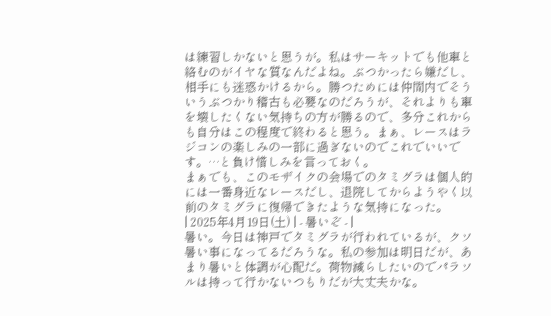は練習しかないと思うが。私はサーキットでも他車と絡むのがイヤな質なんだよね。ぶつかったら嫌だし、相手にも迷惑かけるから。勝つためには仲間内でそういうぶつかり稽古も必要なのだろうが、それよりも車を壊したくない気持ちの方が勝るので、多分これからも自分はこの程度で終わると思う。まぁ、レースはラジコンの楽しみの一部に過ぎないのでこれでいいです。…と負け惜しみを言っておく。
まぁでも、このモザイクの会場でのタミグラは個人的には一番身近なレースだし、退院してからようやく以前のタミグラに復帰できたような気持になった。
| 2025年4月19日(土) | - 暑いぞ - |
暑い。今日は神戸でタミグラが行われているが、クソ暑い事になってるだろうな。私の参加は明日だが、あまり暑いと体調が心配だ。荷物減らしたいのでパラソルは持って行かないつもりだが大丈夫かな。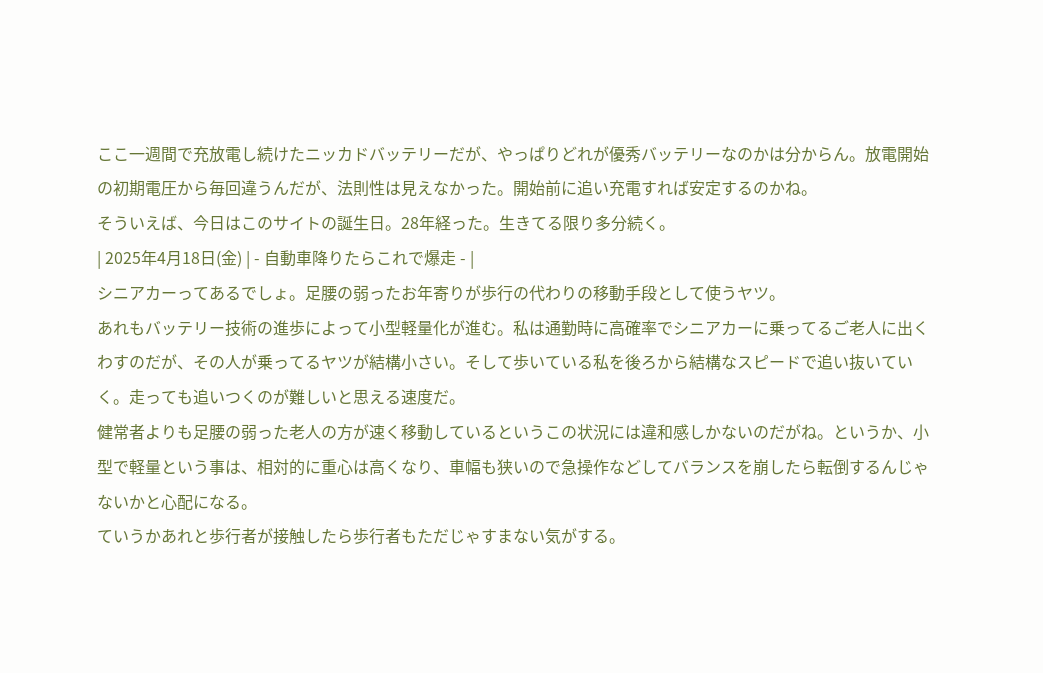ここ一週間で充放電し続けたニッカドバッテリーだが、やっぱりどれが優秀バッテリーなのかは分からん。放電開始の初期電圧から毎回違うんだが、法則性は見えなかった。開始前に追い充電すれば安定するのかね。
そういえば、今日はこのサイトの誕生日。28年経った。生きてる限り多分続く。
| 2025年4月18日(金) | - 自動車降りたらこれで爆走 - |
シニアカーってあるでしょ。足腰の弱ったお年寄りが歩行の代わりの移動手段として使うヤツ。
あれもバッテリー技術の進歩によって小型軽量化が進む。私は通勤時に高確率でシニアカーに乗ってるご老人に出くわすのだが、その人が乗ってるヤツが結構小さい。そして歩いている私を後ろから結構なスピードで追い抜いていく。走っても追いつくのが難しいと思える速度だ。
健常者よりも足腰の弱った老人の方が速く移動しているというこの状況には違和感しかないのだがね。というか、小型で軽量という事は、相対的に重心は高くなり、車幅も狭いので急操作などしてバランスを崩したら転倒するんじゃないかと心配になる。
ていうかあれと歩行者が接触したら歩行者もただじゃすまない気がする。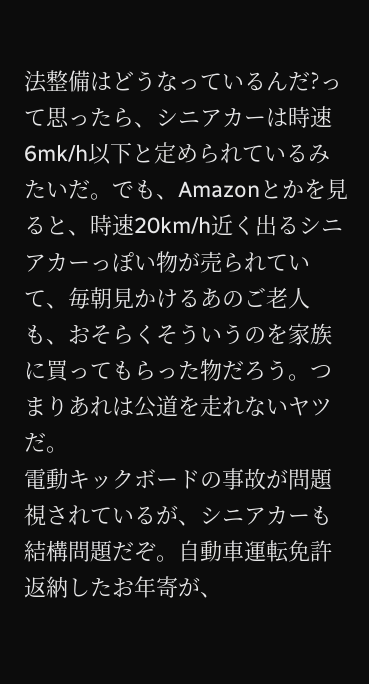法整備はどうなっているんだ?って思ったら、シニアカーは時速6mk/h以下と定められているみたいだ。でも、Amazonとかを見ると、時速20km/h近く出るシニアカーっぽい物が売られていて、毎朝見かけるあのご老人も、おそらくそういうのを家族に買ってもらった物だろう。つまりあれは公道を走れないヤツだ。
電動キックボードの事故が問題視されているが、シニアカーも結構問題だぞ。自動車運転免許返納したお年寄が、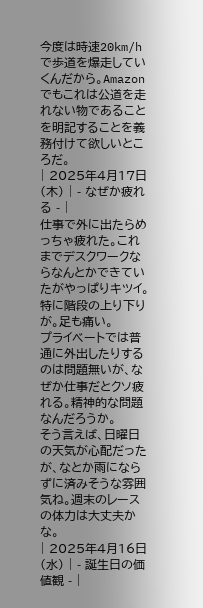今度は時速20km/hで歩道を爆走していくんだから。Amazonでもこれは公道を走れない物であることを明記することを義務付けて欲しいところだ。
| 2025年4月17日(木) | - なぜか疲れる - |
仕事で外に出たらめっちゃ疲れた。これまでデスクワークならなんとかできていたがやっぱりキツイ。特に階段の上り下りが。足も痛い。
プライベートでは普通に外出したりするのは問題無いが、なぜか仕事だとクソ疲れる。精神的な問題なんだろうか。
そう言えば、日曜日の天気が心配だったが、なとか雨にならずに済みそうな雰囲気ね。週末のレースの体力は大丈夫かな。
| 2025年4月16日(水) | - 誕生日の価値観 - |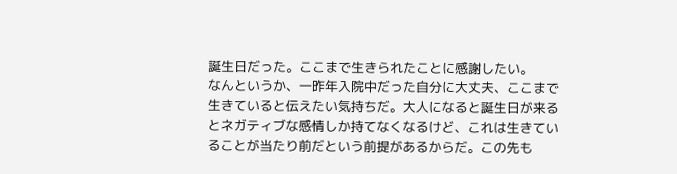誕生日だった。ここまで生きられたことに感謝したい。
なんというか、一昨年入院中だった自分に大丈夫、ここまで生きていると伝えたい気持ちだ。大人になると誕生日が来るとネガティブな感情しか持てなくなるけど、これは生きていることが当たり前だという前提があるからだ。この先も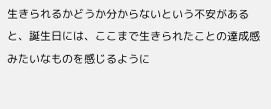生きられるかどうか分からないという不安があると、誕生日には、ここまで生きられたことの達成感みたいなものを感じるように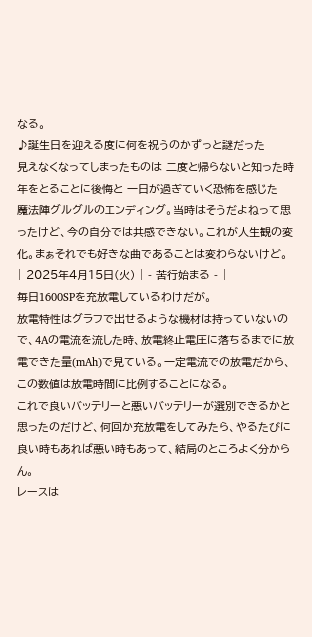なる。
♪誕生日を迎える度に何を祝うのかずっと謎だった
見えなくなってしまったものは 二度と帰らないと知った時
年をとることに後悔と 一日が過ぎていく恐怖を感じた
魔法陣グルグルのエンディング。当時はそうだよねって思ったけど、今の自分では共感できない。これが人生観の変化。まぁそれでも好きな曲であることは変わらないけど。
| 2025年4月15日(火) | - 苦行始まる - |
毎日1600SPを充放電しているわけだが。
放電特性はグラフで出せるような機材は持っていないので、4Aの電流を流した時、放電終止電圧に落ちるまでに放電できた量(mAh)で見ている。一定電流での放電だから、この数値は放電時間に比例することになる。
これで良いバッテリーと悪いバッテリーが選別できるかと思ったのだけど、何回か充放電をしてみたら、やるたびに良い時もあれば悪い時もあって、結局のところよく分からん。
レースは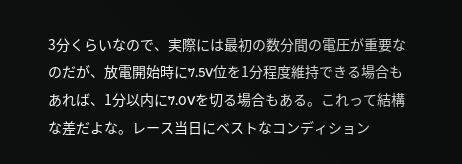3分くらいなので、実際には最初の数分間の電圧が重要なのだが、放電開始時に7.5V位を1分程度維持できる場合もあれば、1分以内に7.0Vを切る場合もある。これって結構な差だよな。レース当日にベストなコンディション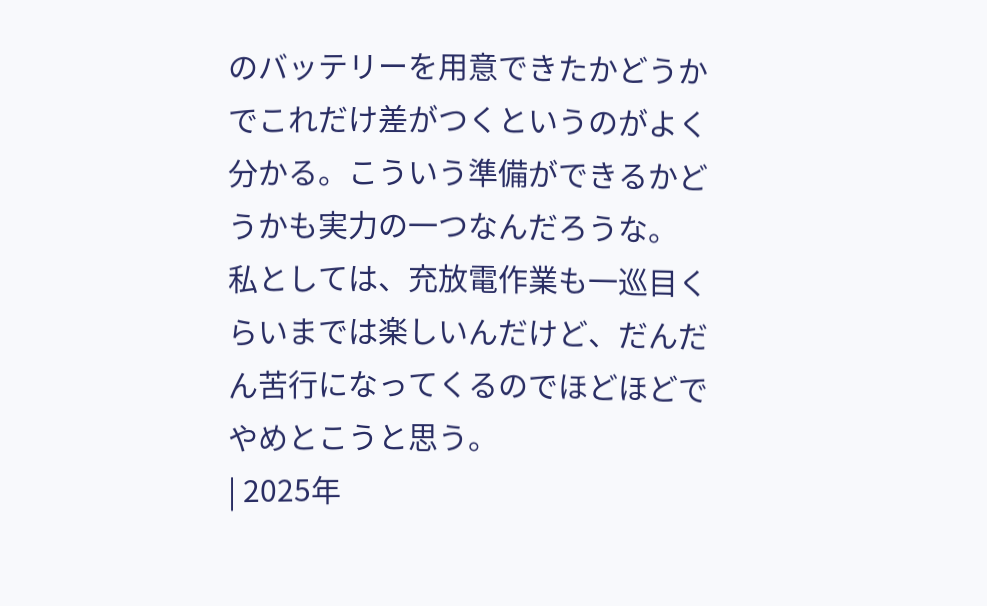のバッテリーを用意できたかどうかでこれだけ差がつくというのがよく分かる。こういう準備ができるかどうかも実力の一つなんだろうな。
私としては、充放電作業も一巡目くらいまでは楽しいんだけど、だんだん苦行になってくるのでほどほどでやめとこうと思う。
| 2025年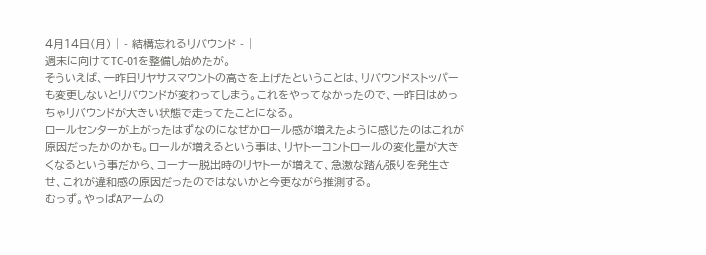4月14日(月) | - 結構忘れるリバウンド - |
週末に向けてTC-01を整備し始めたが。
そういえば、一昨日リヤサスマウントの高さを上げたということは、リバウンドストッパーも変更しないとリバウンドが変わってしまう。これをやってなかったので、一昨日はめっちゃリバウンドが大きい状態で走ってたことになる。
ロールセンターが上がったはずなのになぜかロール感が増えたように感じたのはこれが原因だったかのかも。ロールが増えるという事は、リヤトーコントロールの変化量が大きくなるという事だから、コーナー脱出時のリヤトーが増えて、急激な踏ん張りを発生させ、これが違和感の原因だったのではないかと今更ながら推測する。
むっず。やっぱAアームの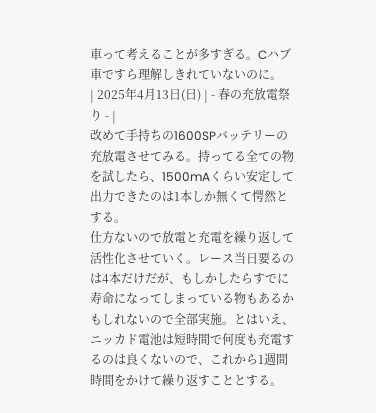車って考えることが多すぎる。Cハブ車ですら理解しきれていないのに。
| 2025年4月13日(日) | - 春の充放電祭り - |
改めて手持ちの1600SPバッテリーの充放電させてみる。持ってる全ての物を試したら、1500mAくらい安定して出力できたのは1本しか無くて愕然とする。
仕方ないので放電と充電を繰り返して活性化させていく。レース当日要るのは4本だけだが、もしかしたらすでに寿命になってしまっている物もあるかもしれないので全部実施。とはいえ、ニッカド電池は短時間で何度も充電するのは良くないので、これから1週間時間をかけて繰り返すこととする。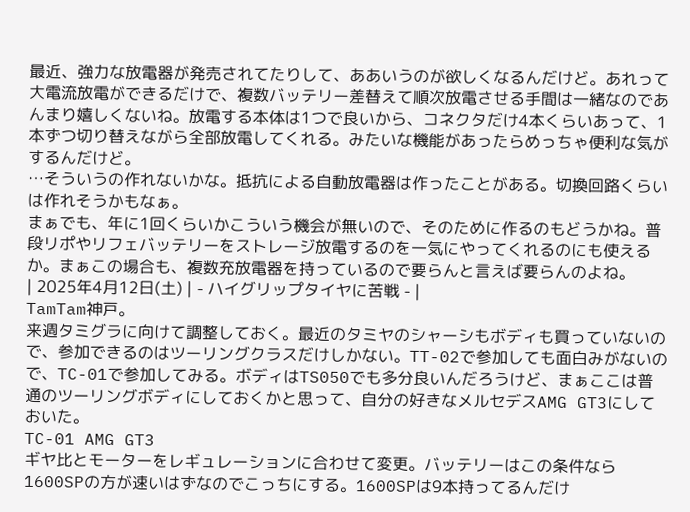最近、強力な放電器が発売されてたりして、ああいうのが欲しくなるんだけど。あれって大電流放電ができるだけで、複数バッテリー差替えて順次放電させる手間は一緒なのであんまり嬉しくないね。放電する本体は1つで良いから、コネクタだけ4本くらいあって、1本ずつ切り替えながら全部放電してくれる。みたいな機能があったらめっちゃ便利な気がするんだけど。
…そういうの作れないかな。抵抗による自動放電器は作ったことがある。切換回路くらいは作れそうかもなぁ。
まぁでも、年に1回くらいかこういう機会が無いので、そのために作るのもどうかね。普段リポやリフェバッテリーをストレージ放電するのを一気にやってくれるのにも使えるか。まぁこの場合も、複数充放電器を持っているので要らんと言えば要らんのよね。
| 2025年4月12日(土) | - ハイグリップタイヤに苦戦 - |
TamTam神戸。
来週タミグラに向けて調整しておく。最近のタミヤのシャーシもボディも買っていないので、参加できるのはツーリングクラスだけしかない。TT-02で参加しても面白みがないので、TC-01で参加してみる。ボディはTS050でも多分良いんだろうけど、まぁここは普通のツーリングボディにしておくかと思って、自分の好きなメルセデスAMG GT3にしておいた。
TC-01 AMG GT3
ギヤ比とモーターをレギュレーションに合わせて変更。バッテリーはこの条件なら1600SPの方が速いはずなのでこっちにする。1600SPは9本持ってるんだけ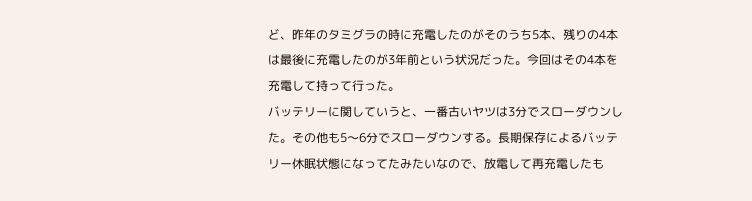ど、昨年のタミグラの時に充電したのがそのうち5本、残りの4本は最後に充電したのが3年前という状況だった。今回はその4本を充電して持って行った。
バッテリーに関していうと、一番古いヤツは3分でスローダウンした。その他も5〜6分でスローダウンする。長期保存によるバッテリー休眠状態になってたみたいなので、放電して再充電したも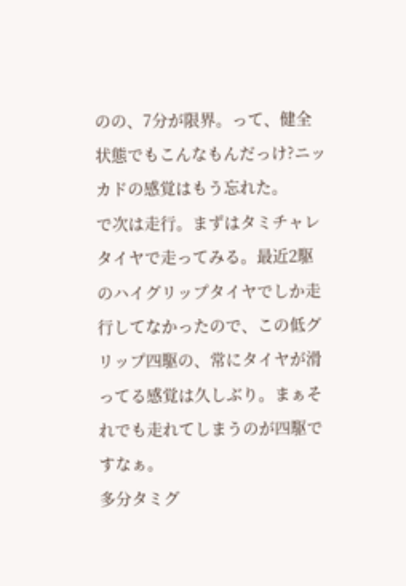のの、7分が限界。って、健全状態でもこんなもんだっけ?ニッカドの感覚はもう忘れた。
で次は走行。まずはタミチャレタイヤで走ってみる。最近2駆のハイグリップタイヤでしか走行してなかったので、この低グリップ四駆の、常にタイヤが滑ってる感覚は久しぶり。まぁそれでも走れてしまうのが四駆ですなぁ。
多分タミグ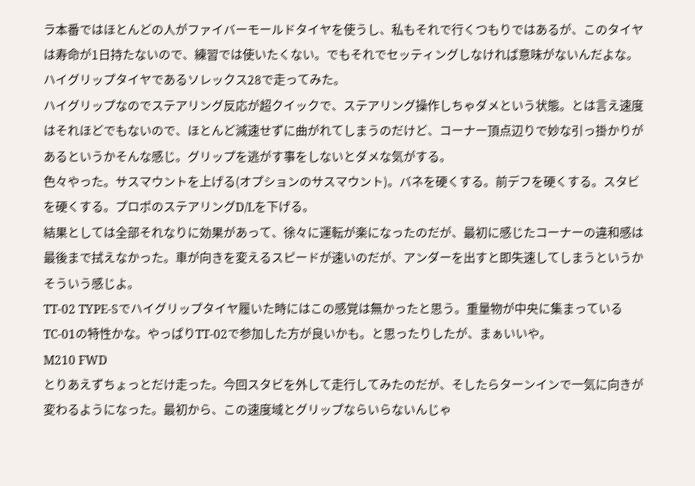ラ本番ではほとんどの人がファイバーモールドタイヤを使うし、私もそれで行くつもりではあるが、このタイヤは寿命が1日持たないので、練習では使いたくない。でもそれでセッティングしなければ意味がないんだよな。ハイグリップタイヤであるソレックス28で走ってみた。
ハイグリップなのでステアリング反応が超クイックで、ステアリング操作しちゃダメという状態。とは言え速度はそれほどでもないので、ほとんど減速せずに曲がれてしまうのだけど、コーナー頂点辺りで妙な引っ掛かりがあるというかそんな感じ。グリップを逃がす事をしないとダメな気がする。
色々やった。サスマウントを上げる(オプションのサスマウント)。バネを硬くする。前デフを硬くする。スタビを硬くする。プロポのステアリングD/Lを下げる。
結果としては全部それなりに効果があって、徐々に運転が楽になったのだが、最初に感じたコーナーの違和感は最後まで拭えなかった。車が向きを変えるスピードが速いのだが、アンダーを出すと即失速してしまうというかそういう感じよ。
TT-02 TYPE-Sでハイグリップタイヤ履いた時にはこの感覚は無かったと思う。重量物が中央に集まっているTC-01の特性かな。やっぱりTT-02で参加した方が良いかも。と思ったりしたが、まぁいいや。
M210 FWD
とりあえずちょっとだけ走った。今回スタビを外して走行してみたのだが、そしたらターンインで一気に向きが変わるようになった。最初から、この速度域とグリップならいらないんじゃ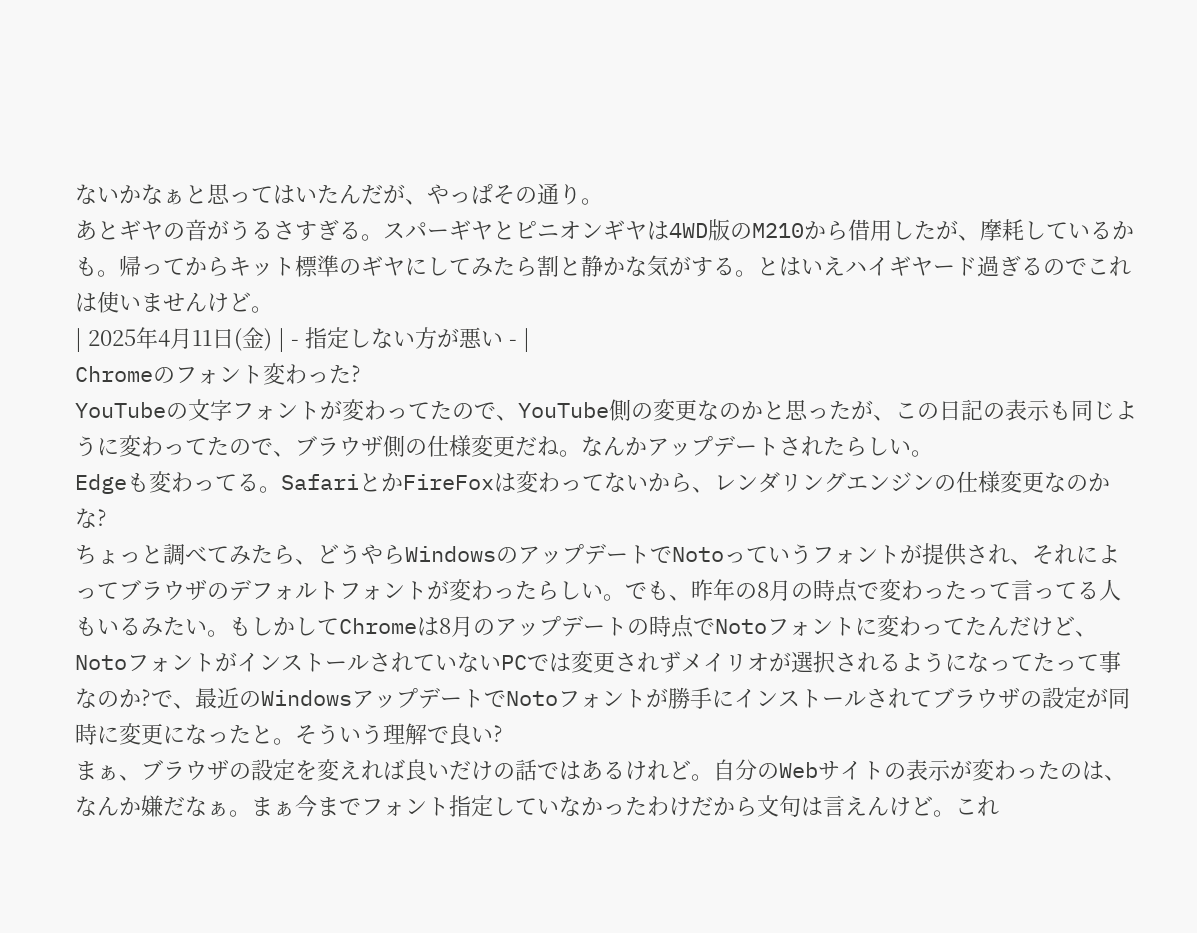ないかなぁと思ってはいたんだが、やっぱその通り。
あとギヤの音がうるさすぎる。スパーギヤとピニオンギヤは4WD版のM210から借用したが、摩耗しているかも。帰ってからキット標準のギヤにしてみたら割と静かな気がする。とはいえハイギヤード過ぎるのでこれは使いませんけど。
| 2025年4月11日(金) | - 指定しない方が悪い - |
Chromeのフォント変わった?
YouTubeの文字フォントが変わってたので、YouTube側の変更なのかと思ったが、この日記の表示も同じように変わってたので、ブラウザ側の仕様変更だね。なんかアップデートされたらしい。
Edgeも変わってる。SafariとかFireFoxは変わってないから、レンダリングエンジンの仕様変更なのかな?
ちょっと調べてみたら、どうやらWindowsのアップデートでNotoっていうフォントが提供され、それによってブラウザのデフォルトフォントが変わったらしい。でも、昨年の8月の時点で変わったって言ってる人もいるみたい。もしかしてChromeは8月のアップデートの時点でNotoフォントに変わってたんだけど、NotoフォントがインストールされていないPCでは変更されずメイリオが選択されるようになってたって事なのか?で、最近のWindowsアップデートでNotoフォントが勝手にインストールされてブラウザの設定が同時に変更になったと。そういう理解で良い?
まぁ、ブラウザの設定を変えれば良いだけの話ではあるけれど。自分のWebサイトの表示が変わったのは、なんか嫌だなぁ。まぁ今までフォント指定していなかったわけだから文句は言えんけど。これ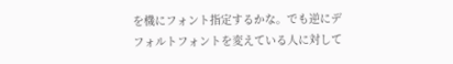を機にフォント指定するかな。でも逆にデフォルトフォントを変えている人に対して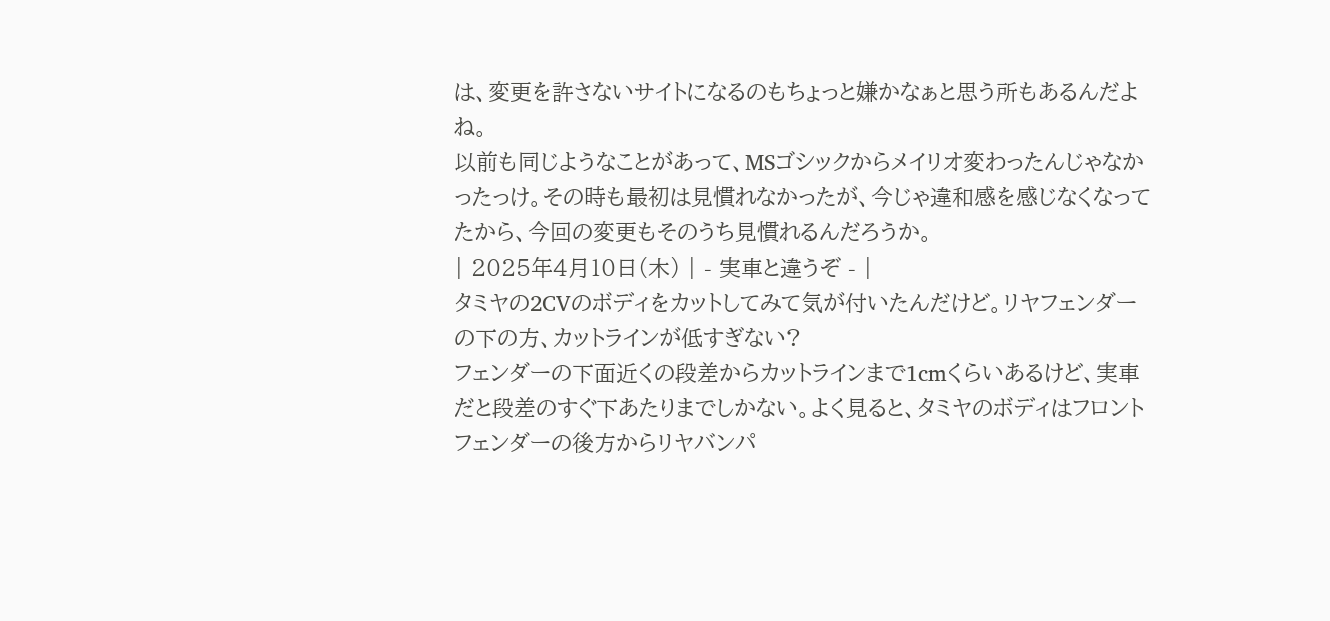は、変更を許さないサイトになるのもちょっと嫌かなぁと思う所もあるんだよね。
以前も同じようなことがあって、MSゴシックからメイリオ変わったんじゃなかったっけ。その時も最初は見慣れなかったが、今じゃ違和感を感じなくなってたから、今回の変更もそのうち見慣れるんだろうか。
| 2025年4月10日(木) | - 実車と違うぞ - |
タミヤの2CVのボディをカットしてみて気が付いたんだけど。リヤフェンダーの下の方、カットラインが低すぎない?
フェンダーの下面近くの段差からカットラインまで1cmくらいあるけど、実車だと段差のすぐ下あたりまでしかない。よく見ると、タミヤのボディはフロントフェンダーの後方からリヤバンパ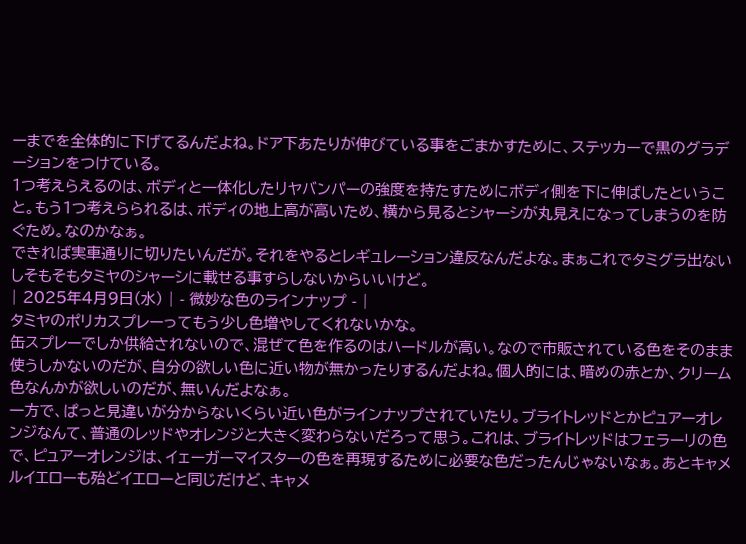ーまでを全体的に下げてるんだよね。ドア下あたりが伸びている事をごまかすために、ステッカーで黒のグラデーションをつけている。
1つ考えらえるのは、ボディと一体化したリヤバンパーの強度を持たすためにボディ側を下に伸ばしたということ。もう1つ考えらられるは、ボディの地上高が高いため、横から見るとシャーシが丸見えになってしまうのを防ぐため。なのかなぁ。
できれば実車通りに切りたいんだが。それをやるとレギュレーション違反なんだよな。まぁこれでタミグラ出ないしそもそもタミヤのシャーシに載せる事すらしないからいいけど。
| 2025年4月9日(水) | - 微妙な色のラインナップ - |
タミヤのポリカスプレーってもう少し色増やしてくれないかな。
缶スプレーでしか供給されないので、混ぜて色を作るのはハードルが高い。なので市販されている色をそのまま使うしかないのだが、自分の欲しい色に近い物が無かったりするんだよね。個人的には、暗めの赤とか、クリーム色なんかが欲しいのだが、無いんだよなぁ。
一方で、ぱっと見違いが分からないくらい近い色がラインナップされていたり。ブライトレッドとかピュアーオレンジなんて、普通のレッドやオレンジと大きく変わらないだろって思う。これは、ブライトレッドはフェラーリの色で、ピュアーオレンジは、イェーガーマイスターの色を再現するために必要な色だったんじゃないなぁ。あとキャメルイエローも殆どイエローと同じだけど、キャメ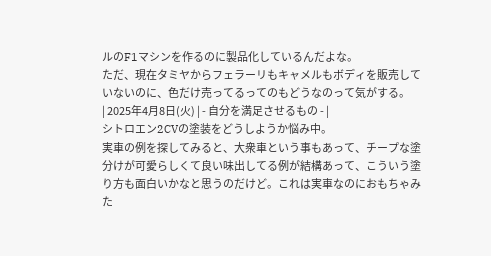ルのF1マシンを作るのに製品化しているんだよな。
ただ、現在タミヤからフェラーリもキャメルもボディを販売していないのに、色だけ売ってるってのもどうなのって気がする。
| 2025年4月8日(火) | - 自分を満足させるもの - |
シトロエン2CVの塗装をどうしようか悩み中。
実車の例を探してみると、大衆車という事もあって、チープな塗分けが可愛らしくて良い味出してる例が結構あって、こういう塗り方も面白いかなと思うのだけど。これは実車なのにおもちゃみた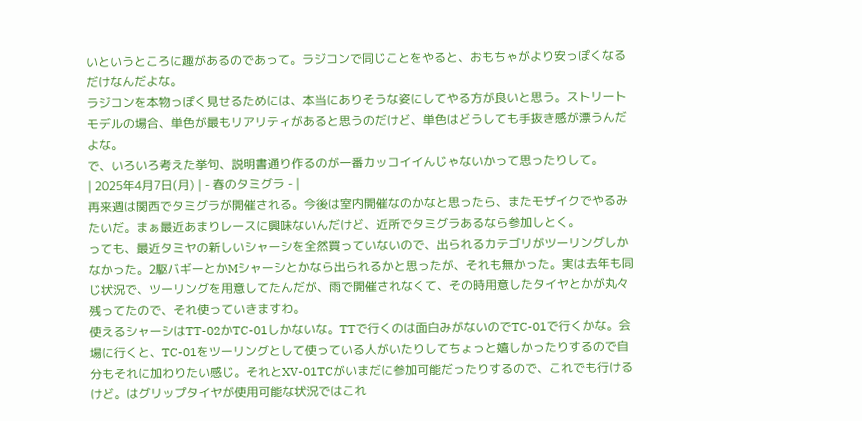いというところに趣があるのであって。ラジコンで同じことをやると、おもちゃがより安っぽくなるだけなんだよな。
ラジコンを本物っぽく見せるためには、本当にありそうな姿にしてやる方が良いと思う。ストリートモデルの場合、単色が最もリアリティがあると思うのだけど、単色はどうしても手抜き感が漂うんだよな。
で、いろいろ考えた挙句、説明書通り作るのが一番カッコイイんじゃないかって思ったりして。
| 2025年4月7日(月) | - 春のタミグラ - |
再来週は関西でタミグラが開催される。今後は室内開催なのかなと思ったら、またモザイクでやるみたいだ。まぁ最近あまりレースに興味ないんだけど、近所でタミグラあるなら参加しとく。
っても、最近タミヤの新しいシャーシを全然買っていないので、出られるカテゴリがツーリングしかなかった。2駆バギーとかMシャーシとかなら出られるかと思ったが、それも無かった。実は去年も同じ状況で、ツーリングを用意してたんだが、雨で開催されなくて、その時用意したタイヤとかが丸々残ってたので、それ使っていきますわ。
使えるシャーシはTT-02かTC-01しかないな。TTで行くのは面白みがないのでTC-01で行くかな。会場に行くと、TC-01をツーリングとして使っている人がいたりしてちょっと嬉しかったりするので自分もそれに加わりたい感じ。それとXV-01TCがいまだに参加可能だったりするので、これでも行けるけど。はグリップタイヤが使用可能な状況ではこれ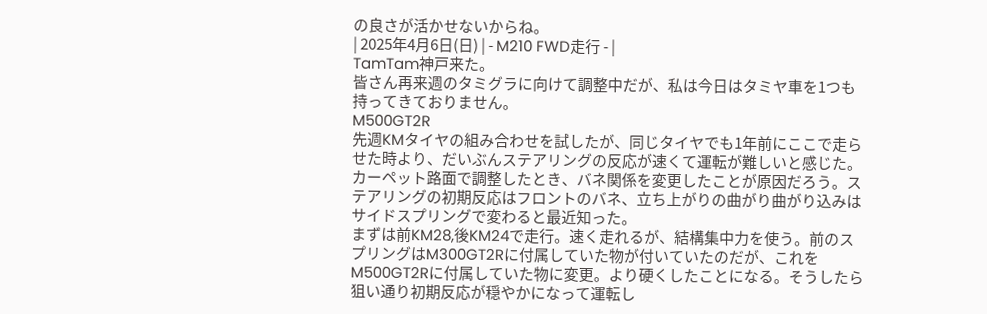の良さが活かせないからね。
| 2025年4月6日(日) | - M210 FWD走行 - |
TamTam神戸来た。
皆さん再来週のタミグラに向けて調整中だが、私は今日はタミヤ車を1つも持ってきておりません。
M500GT2R
先週KMタイヤの組み合わせを試したが、同じタイヤでも1年前にここで走らせた時より、だいぶんステアリングの反応が速くて運転が難しいと感じた。カーペット路面で調整したとき、バネ関係を変更したことが原因だろう。ステアリングの初期反応はフロントのバネ、立ち上がりの曲がり曲がり込みはサイドスプリングで変わると最近知った。
まずは前KM28,後KM24で走行。速く走れるが、結構集中力を使う。前のスプリングはM300GT2Rに付属していた物が付いていたのだが、これをM500GT2Rに付属していた物に変更。より硬くしたことになる。そうしたら狙い通り初期反応が穏やかになって運転し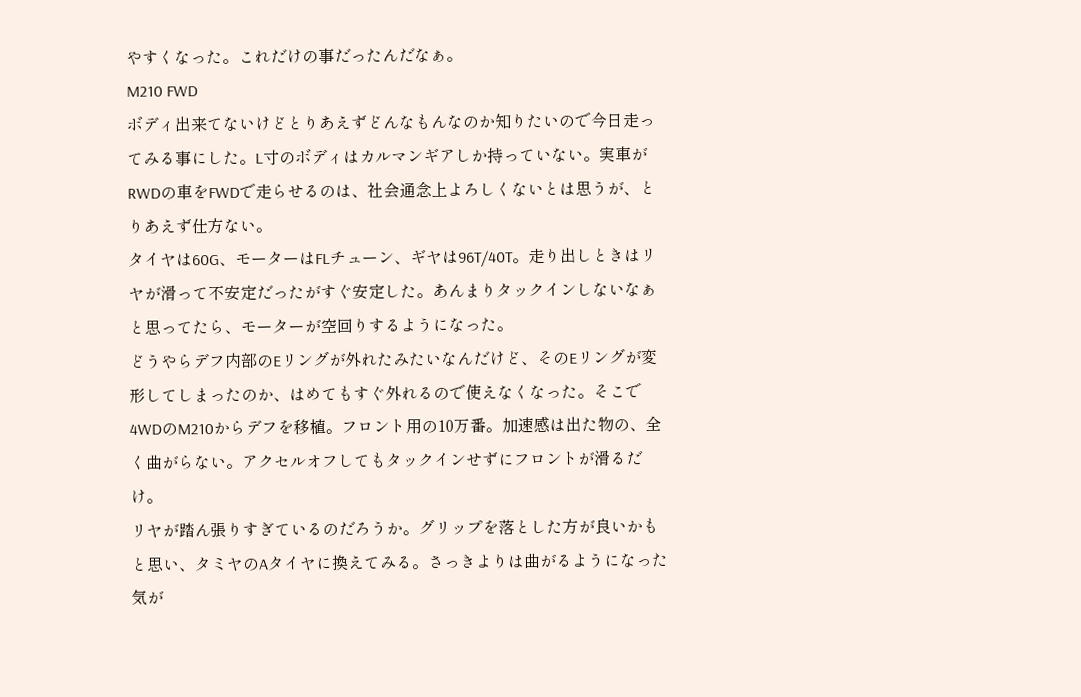やすくなった。これだけの事だったんだなぁ。
M210 FWD
ボディ出来てないけどとりあえずどんなもんなのか知りたいので今日走ってみる事にした。L寸のボディはカルマンギアしか持っていない。実車がRWDの車をFWDで走らせるのは、社会通念上よろしくないとは思うが、とりあえず仕方ない。
タイヤは60G、モーターはFLチューン、ギヤは96T/40T。走り出しときはリヤが滑って不安定だったがすぐ安定した。あんまりタックインしないなぁと思ってたら、モーターが空回りするようになった。
どうやらデフ内部のEリングが外れたみたいなんだけど、そのEリングが変形してしまったのか、はめてもすぐ外れるので使えなくなった。そこで4WDのM210からデフを移植。フロント用の10万番。加速感は出た物の、全く曲がらない。アクセルオフしてもタックインせずにフロントが滑るだけ。
リヤが踏ん張りすぎているのだろうか。グリップを落とした方が良いかもと思い、タミヤのAタイヤに換えてみる。さっきよりは曲がるようになった気が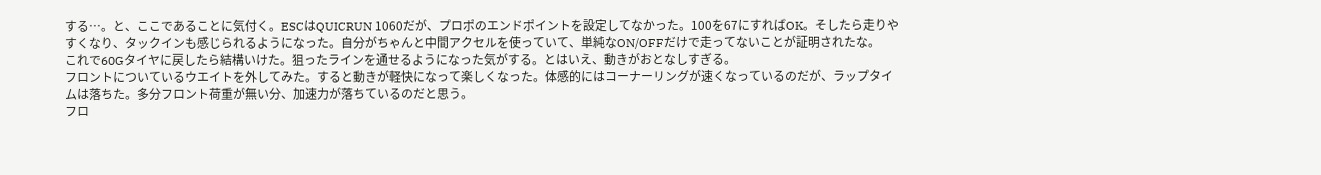する…。と、ここであることに気付く。ESCはQUICRUN 1060だが、プロポのエンドポイントを設定してなかった。100を67にすればOK。そしたら走りやすくなり、タックインも感じられるようになった。自分がちゃんと中間アクセルを使っていて、単純なON/OFFだけで走ってないことが証明されたな。
これで60Gタイヤに戻したら結構いけた。狙ったラインを通せるようになった気がする。とはいえ、動きがおとなしすぎる。
フロントについているウエイトを外してみた。すると動きが軽快になって楽しくなった。体感的にはコーナーリングが速くなっているのだが、ラップタイムは落ちた。多分フロント荷重が無い分、加速力が落ちているのだと思う。
フロ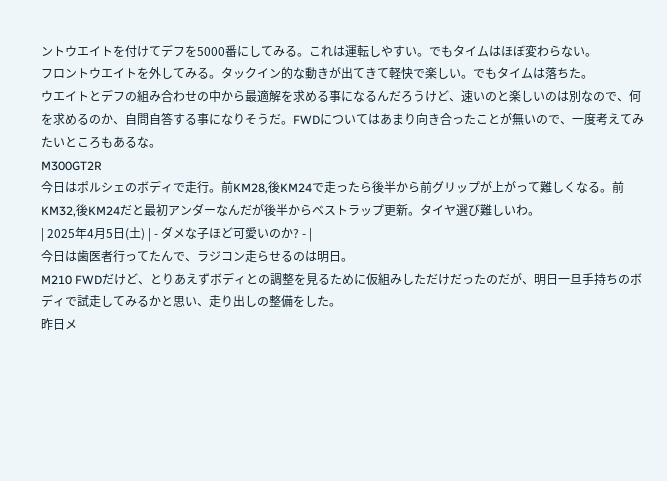ントウエイトを付けてデフを5000番にしてみる。これは運転しやすい。でもタイムはほぼ変わらない。
フロントウエイトを外してみる。タックイン的な動きが出てきて軽快で楽しい。でもタイムは落ちた。
ウエイトとデフの組み合わせの中から最適解を求める事になるんだろうけど、速いのと楽しいのは別なので、何を求めるのか、自問自答する事になりそうだ。FWDについてはあまり向き合ったことが無いので、一度考えてみたいところもあるな。
M300GT2R
今日はポルシェのボディで走行。前KM28,後KM24で走ったら後半から前グリップが上がって難しくなる。前KM32,後KM24だと最初アンダーなんだが後半からベストラップ更新。タイヤ選び難しいわ。
| 2025年4月5日(土) | - ダメな子ほど可愛いのか? - |
今日は歯医者行ってたんで、ラジコン走らせるのは明日。
M210 FWDだけど、とりあえずボディとの調整を見るために仮組みしただけだったのだが、明日一旦手持ちのボディで試走してみるかと思い、走り出しの整備をした。
昨日メ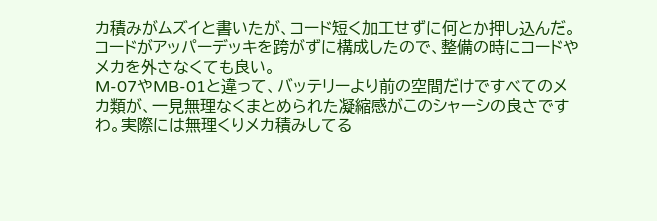カ積みがムズイと書いたが、コード短く加工せずに何とか押し込んだ。コードがアッパーデッキを跨がずに構成したので、整備の時にコードやメカを外さなくても良い。
M-07やMB-01と違って、バッテリーより前の空間だけですべてのメカ類が、一見無理なくまとめられた凝縮感がこのシャーシの良さですわ。実際には無理くりメカ積みしてる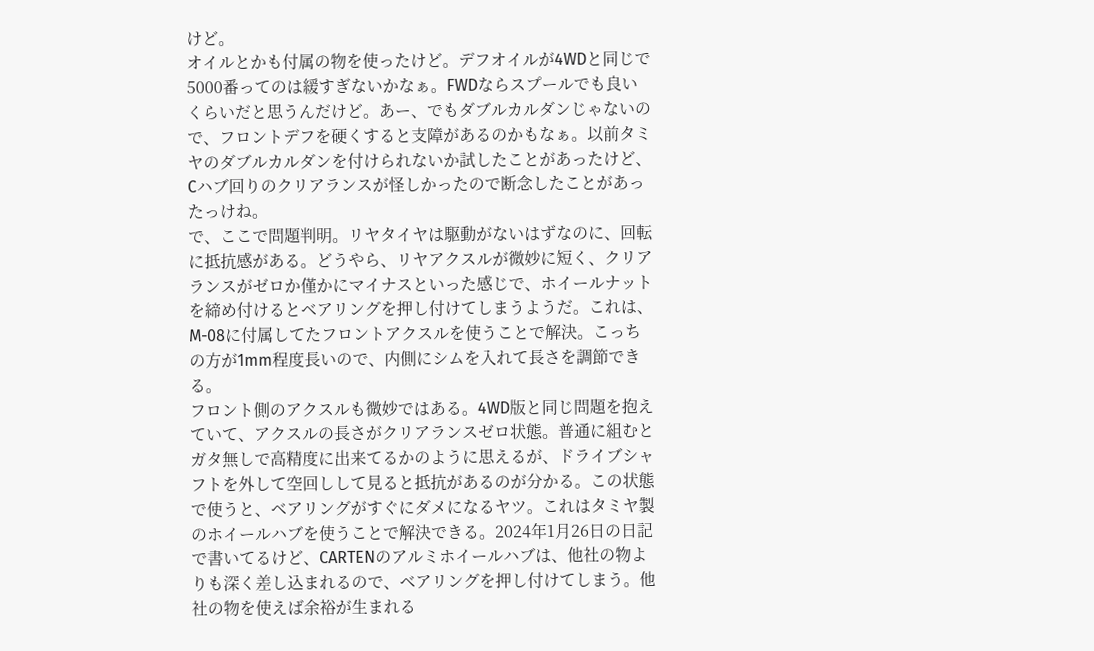けど。
オイルとかも付属の物を使ったけど。デフオイルが4WDと同じで5000番ってのは緩すぎないかなぁ。FWDならスプールでも良いくらいだと思うんだけど。あー、でもダブルカルダンじゃないので、フロントデフを硬くすると支障があるのかもなぁ。以前タミヤのダブルカルダンを付けられないか試したことがあったけど、Cハブ回りのクリアランスが怪しかったので断念したことがあったっけね。
で、ここで問題判明。リヤタイヤは駆動がないはずなのに、回転に抵抗感がある。どうやら、リヤアクスルが微妙に短く、クリアランスがゼロか僅かにマイナスといった感じで、ホイールナットを締め付けるとベアリングを押し付けてしまうようだ。これは、M-08に付属してたフロントアクスルを使うことで解決。こっちの方が1mm程度長いので、内側にシムを入れて長さを調節できる。
フロント側のアクスルも微妙ではある。4WD版と同じ問題を抱えていて、アクスルの長さがクリアランスゼロ状態。普通に組むとガタ無しで高精度に出来てるかのように思えるが、ドライブシャフトを外して空回しして見ると抵抗があるのが分かる。この状態で使うと、ベアリングがすぐにダメになるヤツ。これはタミヤ製のホイールハブを使うことで解決できる。2024年1月26日の日記で書いてるけど、CARTENのアルミホイールハブは、他社の物よりも深く差し込まれるので、ベアリングを押し付けてしまう。他社の物を使えば余裕が生まれる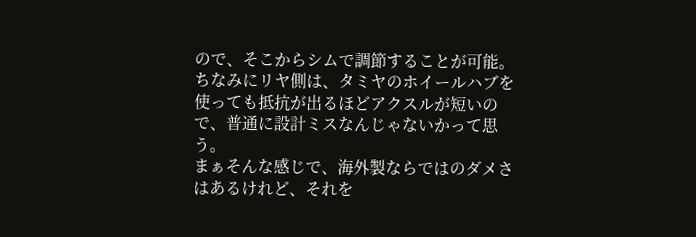ので、そこからシムで調節することが可能。
ちなみにリヤ側は、タミヤのホイールハブを使っても抵抗が出るほどアクスルが短いので、普通に設計ミスなんじゃないかって思う。
まぁそんな感じで、海外製ならではのダメさはあるけれど、それを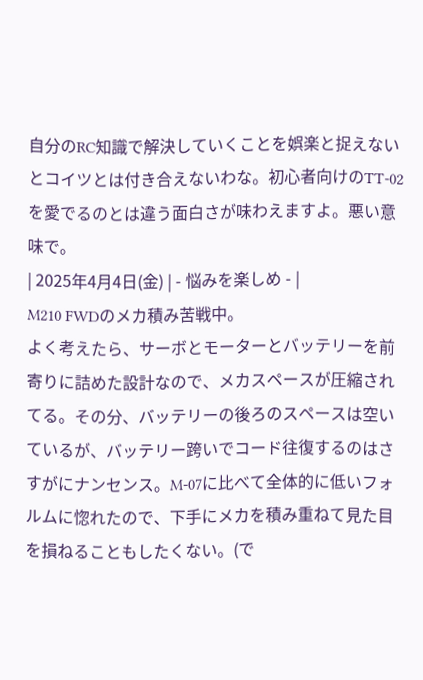自分のRC知識で解決していくことを娯楽と捉えないとコイツとは付き合えないわな。初心者向けのTT-02を愛でるのとは違う面白さが味わえますよ。悪い意味で。
| 2025年4月4日(金) | - 悩みを楽しめ - |
M210 FWDのメカ積み苦戦中。
よく考えたら、サーボとモーターとバッテリーを前寄りに詰めた設計なので、メカスペースが圧縮されてる。その分、バッテリーの後ろのスペースは空いているが、バッテリー跨いでコード往復するのはさすがにナンセンス。M-07に比べて全体的に低いフォルムに惚れたので、下手にメカを積み重ねて見た目を損ねることもしたくない。(で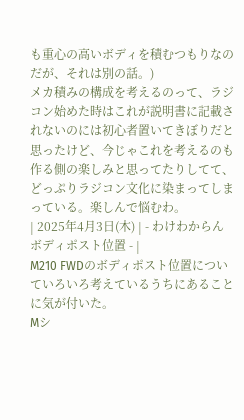も重心の高いボディを積むつもりなのだが、それは別の話。)
メカ積みの構成を考えるのって、ラジコン始めた時はこれが説明書に記載されないのには初心者置いてきぼりだと思ったけど、今じゃこれを考えるのも作る側の楽しみと思ってたりしてて、どっぷりラジコン文化に染まってしまっている。楽しんで悩むわ。
| 2025年4月3日(木) | - わけわからんボディポスト位置 - |
M210 FWDのボディポスト位置についていろいろ考えているうちにあることに気が付いた。
Mシ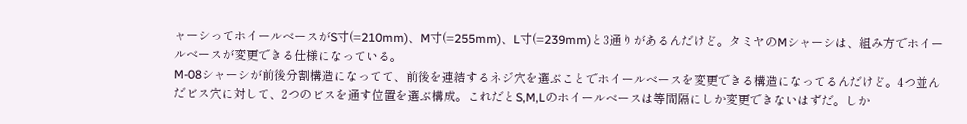ャーシってホイールベースがS寸(=210mm)、M寸(=255mm)、L寸(=239mm)と3通りがあるんだけど。タミヤのMシャーシは、組み方でホイールベースが変更できる仕様になっている。
M-08シャーシが前後分割構造になってて、前後を連結するネジ穴を選ぶことでホイールベースを変更できる構造になってるんだけど。4つ並んだビス穴に対して、2つのビスを通す位置を選ぶ構成。これだとS,M,Lのホイールベースは等間隔にしか変更できないはずだ。しか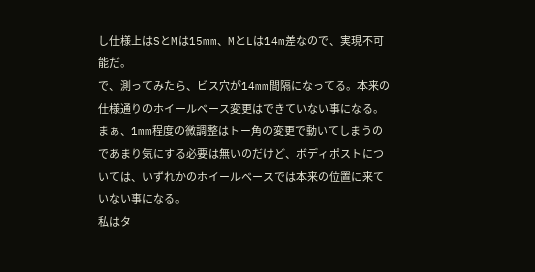し仕様上はSとMは15mm、MとLは14m差なので、実現不可能だ。
で、測ってみたら、ビス穴が14mm間隔になってる。本来の仕様通りのホイールベース変更はできていない事になる。まぁ、1mm程度の微調整はトー角の変更で動いてしまうのであまり気にする必要は無いのだけど、ボディポストについては、いずれかのホイールベースでは本来の位置に来ていない事になる。
私はタ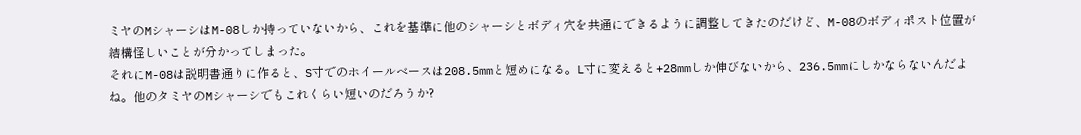ミヤのMシャーシはM-08しか持っていないから、これを基準に他のシャーシとボディ穴を共通にできるように調整してきたのだけど、M-08のボディポスト位置が結構怪しいことが分かってしまった。
それにM-08は説明書通りに作ると、S寸でのホイールベースは208.5mmと短めになる。L寸に変えると+28mmしか伸びないから、236.5mmにしかならないんだよね。他のタミヤのMシャーシでもこれくらい短いのだろうか?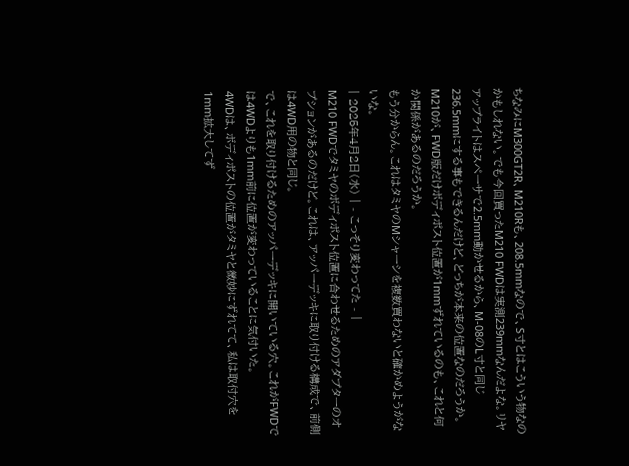ちなみにM300GT2R、M210Rも、208.5mmなので、S寸とはこういう物なのかもしれない。でも今回買ったM210 FWDは実測239mmなんだよな。リヤアップライトはスペーサで2.5mm動かせるから、M-08のL寸と同じ236.5mmにする事もできるんだけど、どっちが本来の位置なのだろうか。M210が、FWD版だけボディポスト位置が1mmずれているのも、これと何か関係があるのだろうか。
もう分からん。これはタミヤのMシャーシを複数買わないと確かめようがないな。
| 2025年4月2日(水) | - こっそり変わってた - |
M210 FWDでタミヤのボディポスト位置に合わせるためのアダプターのオプションがあるのだけど。これは、アッパーデッキに取り付ける構成で、前側は4WD用の物と同じ。
で、これを取り付けるためのアッパーデッキに開いている穴。これがFWDでは4WDよりも1mm前に位置が変わっていることに気付いた。
4WDは、ボディポストの位置がタミヤと微妙にずれてて、私は取付穴を1mm拡大してず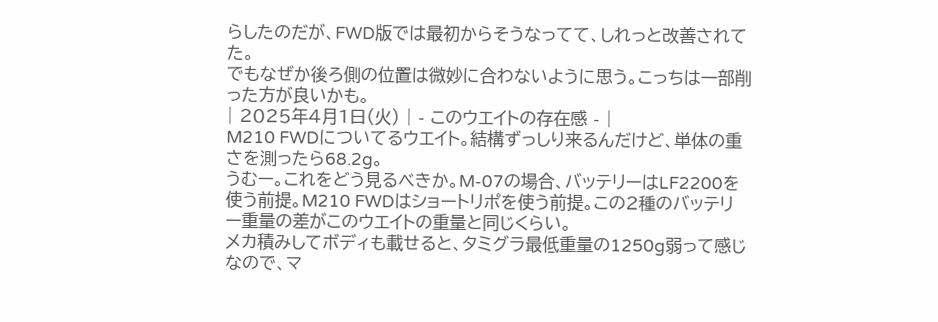らしたのだが、FWD版では最初からそうなってて、しれっと改善されてた。
でもなぜか後ろ側の位置は微妙に合わないように思う。こっちは一部削った方が良いかも。
| 2025年4月1日(火) | - このウエイトの存在感 - |
M210 FWDについてるウエイト。結構ずっしり来るんだけど、単体の重さを測ったら68.2g。
うむー。これをどう見るべきか。M-07の場合、バッテリーはLF2200を使う前提。M210 FWDはショートリポを使う前提。この2種のバッテリー重量の差がこのウエイトの重量と同じくらい。
メカ積みしてボディも載せると、タミグラ最低重量の1250g弱って感じなので、マ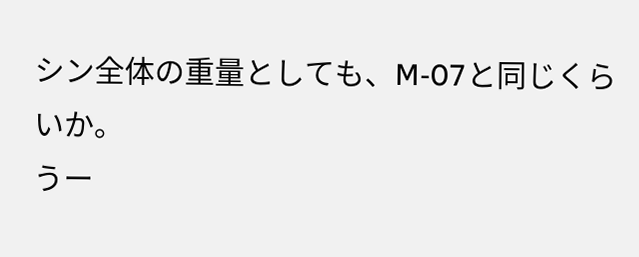シン全体の重量としても、M-07と同じくらいか。
うー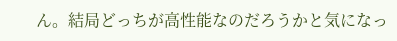ん。結局どっちが高性能なのだろうかと気になっ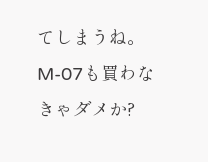てしまうね。M-07も買わなきゃダメか?